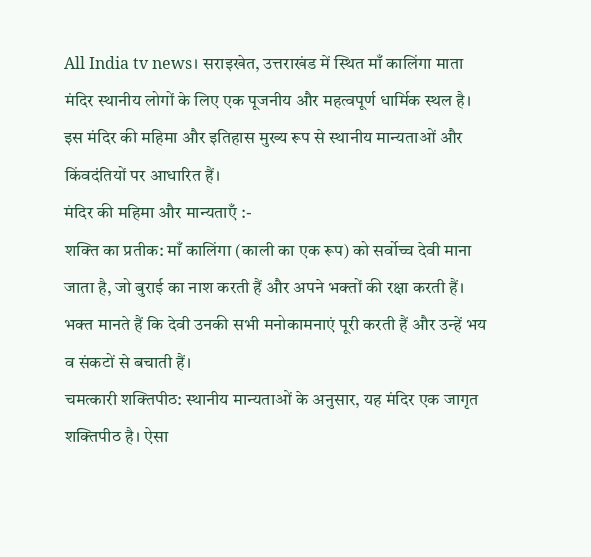All India tv news। सराइखेत, उत्तराखंड में स्थित माँ कालिंगा माता मंदिर स्थानीय लोगों के लिए एक पूजनीय और महत्वपूर्ण धार्मिक स्थल है। इस मंदिर की महिमा और इतिहास मुख्य रूप से स्थानीय मान्यताओं और किंवदंतियों पर आधारित हैं।
मंदिर की महिमा और मान्यताएँ :-
शक्ति का प्रतीक: माँ कालिंगा (काली का एक रूप) को सर्वोच्च देवी माना जाता है, जो बुराई का नाश करती हैं और अपने भक्तों की रक्षा करती हैं। भक्त मानते हैं कि देवी उनकी सभी मनोकामनाएं पूरी करती हैं और उन्हें भय व संकटों से बचाती हैं।
चमत्कारी शक्तिपीठ: स्थानीय मान्यताओं के अनुसार, यह मंदिर एक जागृत शक्तिपीठ है। ऐसा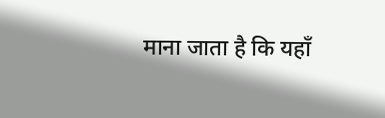माना जाता है कि यहाँ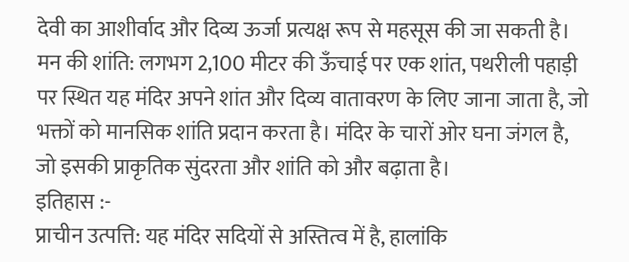देवी का आशीर्वाद और दिव्य ऊर्जा प्रत्यक्ष रूप से महसूस की जा सकती है।
मन की शांति: लगभग 2,100 मीटर की ऊँचाई पर एक शांत, पथरीली पहाड़ी पर स्थित यह मंदिर अपने शांत और दिव्य वातावरण के लिए जाना जाता है, जो भक्तों को मानसिक शांति प्रदान करता है। मंदिर के चारों ओर घना जंगल है, जो इसकी प्राकृतिक सुंदरता और शांति को और बढ़ाता है।
इतिहास :-
प्राचीन उत्पत्ति: यह मंदिर सदियों से अस्तित्व में है, हालांकि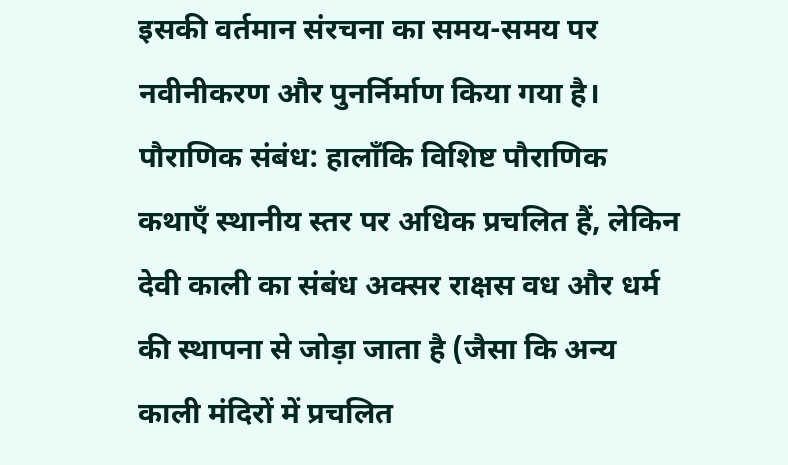इसकी वर्तमान संरचना का समय-समय पर नवीनीकरण और पुनर्निर्माण किया गया है।
पौराणिक संबंध: हालाँकि विशिष्ट पौराणिक कथाएँ स्थानीय स्तर पर अधिक प्रचलित हैं, लेकिन देवी काली का संबंध अक्सर राक्षस वध और धर्म की स्थापना से जोड़ा जाता है (जैसा कि अन्य काली मंदिरों में प्रचलित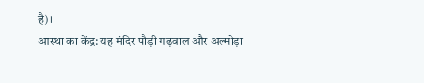है)।
आस्था का केंद्र: यह मंदिर पौड़ी गढ़वाल और अल्मोड़ा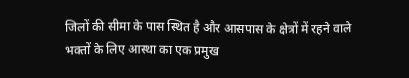जिलों की सीमा के पास स्थित है और आसपास के क्षेत्रों में रहने वाले भक्तों के लिए आस्था का एक प्रमुख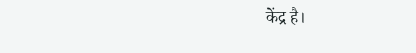केंद्र है।